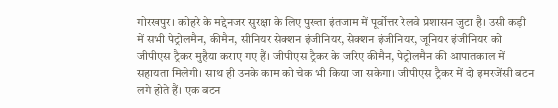गोरखपुर। कोहरे के मद्देनजर सुरक्षा के लिए पुख्ता इंतजाम में पूर्वोत्तर रेलवे प्रशासन जुटा है। उसी कड़ी में सभी पेट्रोलमैन, कीमैन, सीनियर सेक्शन इंजीनियर, सेक्शन इंजीनियर, जूनियर इंजीनियर को जीपीएस ट्रैकर मुहैया कराए गए हैं। जीपीएस ट्रैकर के जरिए कीमैन, पेट्रोलमैन की आपातकाल में सहायता मिलेगी। साथ ही उनके काम को चेक भी किया जा सकेगा। जीपीएस ट्रैकर में दो इमरजेंसी बटन लगे होते हैं। एक बटन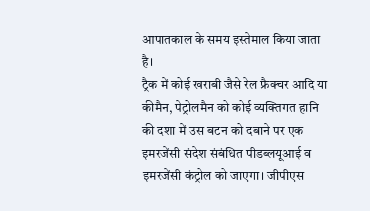आपातकाल के समय इस्तेमाल किया जाता है।
ट्रैक में कोई खराबी जैसे रेल फ्रैक्चर आदि या कीमैन, पेट्रोलमैन को कोई व्यक्तिगत हानि की दशा में उस बटन को दबाने पर एक इमरजेंसी संदेश संबंधित पीडब्लयूआई व इमरजेंसी कंट्रोल को जाएगा। जीपीएस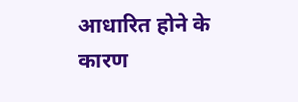आधारित होने के कारण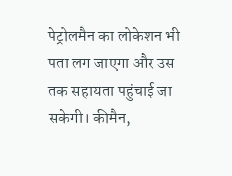पेट्रोलमैन का लोकेशन भी पता लग जाएगा और उस तक सहायता पहुंचाई जा सकेगी। कीमैन,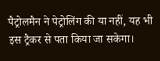पैट्रोलमैन ने पेट्रोलिंग की या नहीं, यह भी इस ट्रैकर से पता किया जा सकेगा।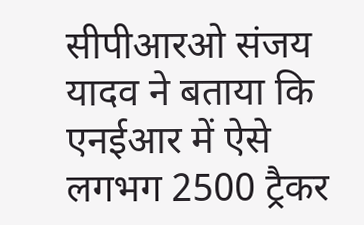सीपीआरओ संजय यादव ने बताया कि एनईआर में ऐसे लगभग 2500 ट्रैकर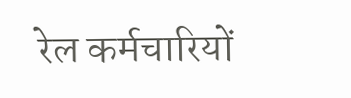रेल कर्मचारियों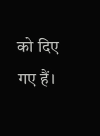को दिए गए हैं।